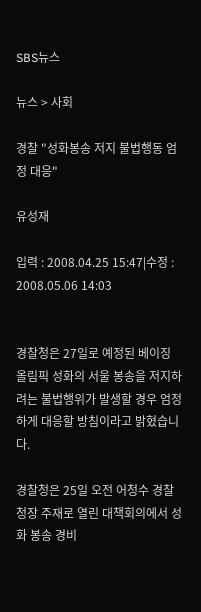SBS뉴스

뉴스 > 사회

경찰 "성화봉송 저지 불법행동 엄정 대응"

유성재

입력 : 2008.04.25 15:47|수정 : 2008.05.06 14:03


경찰청은 27일로 예정된 베이징 올림픽 성화의 서울 봉송을 저지하려는 불법행위가 발생할 경우 엄정하게 대응할 방침이라고 밝혔습니다.

경찰청은 25일 오전 어청수 경찰청장 주재로 열린 대책회의에서 성화 봉송 경비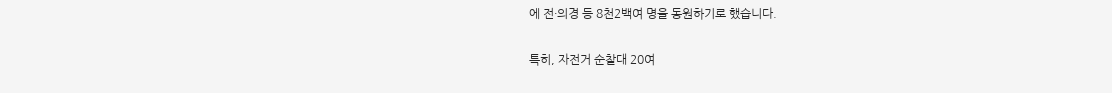에 전·의경 등 8천2백여 명을 동원하기로 했습니다.

특히, 자전거 순찰대 20여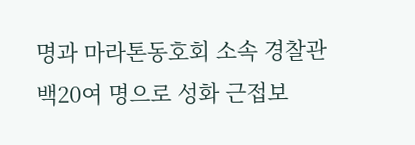명과 마라톤동호회 소속 경찰관 백20여 명으로 성화 근접보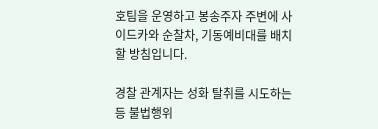호팀을 운영하고 봉송주자 주변에 사이드카와 순찰차, 기동예비대를 배치할 방침입니다.

경찰 관계자는 성화 탈취를 시도하는 등 불법행위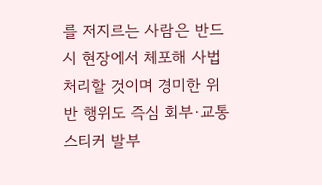를 저지르는 사람은 반드시 현장에서 체포해 사법처리할 것이며 경미한 위반 행위도 즉심 회부·교통스티커 발부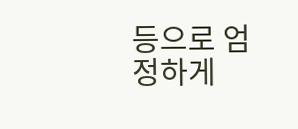등으로 엄정하게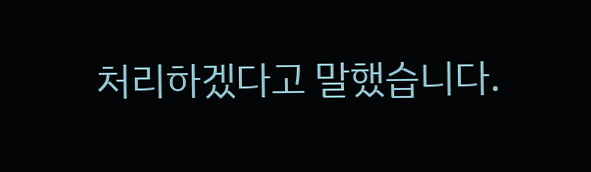처리하겠다고 말했습니다.